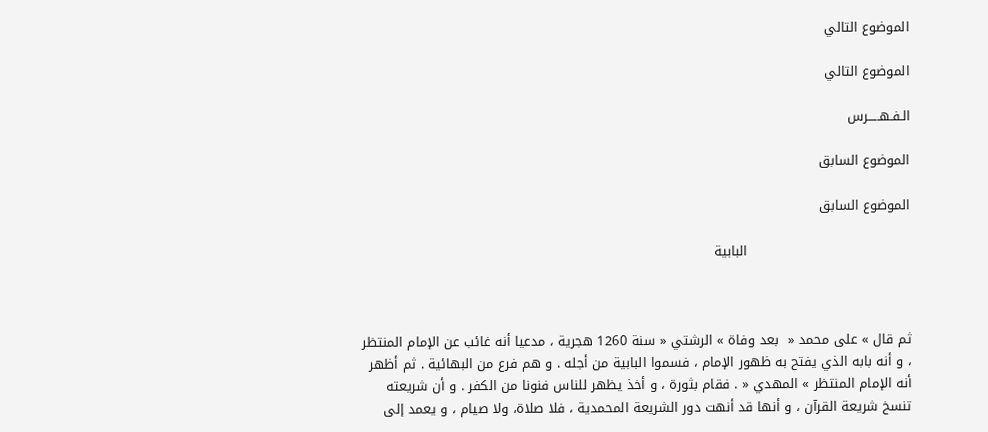الموضوع التالي

الموضوع التالي

الـفـهـــــرس

الموضوع السابق

الموضوع السابق

                                     البابية



ثم قال » على محمد «  بعد وفاة » الرشتي « سنة 1260 هجرية ، مدعيا أنه غائب عن الإمام المنتظر ، و أنه بابه الذي يفتح به ظهور الإمام ، فسموا البابية من أجله . و هم فرع من البهائية . ثم أظهر أنه الإمام المنتظر » المهدي « . فقام بثورة ، و أخذ يظهر للناس فنونا من الكفر . و أن شريعته تنسخ شريعة القرآن ، و أنها قد أنهت دور الشريعة المحمدية ، فلا صلاة، ولا صيام ، و يعمد إلى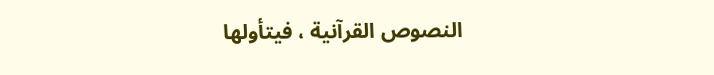النصوص القرآنية ، فيتأولها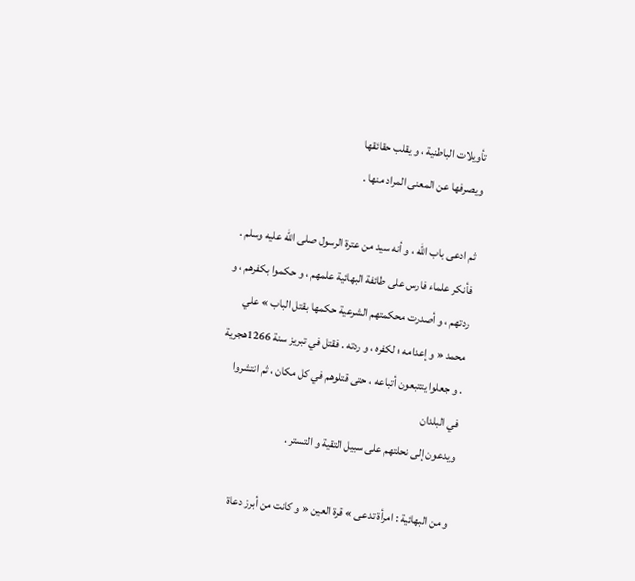تأويلات الباطنية ، و يقلب حقائقها
ويصرفها عن المعنى المراد منها .

ثم ادعى باب الله ، و أنه سيد من عترة الرسول صلى الله عليه وسلم . فأنكر علماء فارس على طائفة البهائية علمهم ، و حكموا بكفرهم ، و ردتهم ، و أصدرت محكمتهم الشرعية حكمها بقتل الباب » علي محمد « و إعدامه ؛ لكفره ، و ردته . فقتل في تبريز سنة 1266هجرية . و جعلوا يتتبعون أتباعه ، حتى قتلوهم في كل مكان ، ثم انتشروا في البلدان
ويدعون إلى نحلتهم على سبيل التقية و التستر .

و من البهائية : امرأة تدعى » قرة العين « و كانت من أبرز دعاة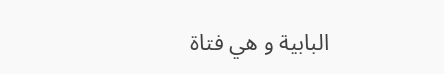البابية و هي فتاة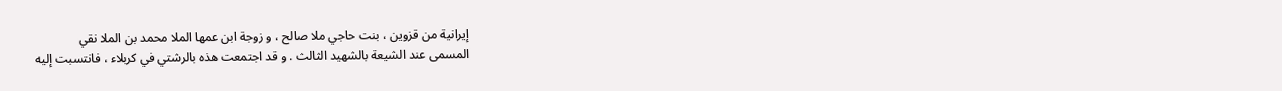إيرانية من قزوين ، بنت حاجي ملا صالح ، و زوجة ابن عمها الملا محمد بن الملا نقي
المسمى عند الشيعة بالشهيد الثالث . و قد اجتمعت هذه بالرشتي في كربلاء ، فانتسبت إليه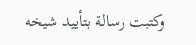وكتبت رسالة بتأييد شيخه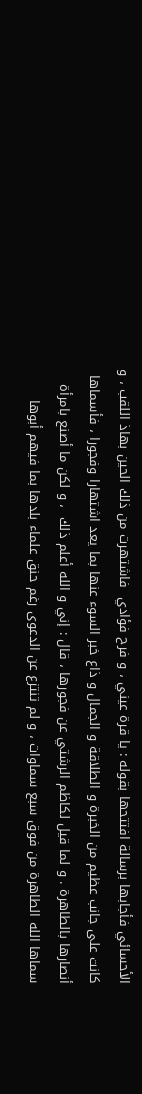الأحسائي فأجابها برسالة افتتحها بقوله : يا قرة عيني ، و فرح فؤادي  فاشتهرت من ذلك الحين بهاذ اللقب ، و كانت على جانب عظيم من الخبرة و الطلاقة و الجمال و ذاع خبر السوء عنها بما يعد اشتهارا وفجورا ، فأسماها أنصارها بالطاهرة . و لما قيل لكاظم الرشتي عن فجورها ، قال : إني و الله أعلم ذلك  ، و لكن ما أصنع بامرأة سماها الله الطاهرة من فوق سبع سماوات ، و لم تنتزع عن الدعوى رغم حنق علماء بلدها بما فيهم أبوها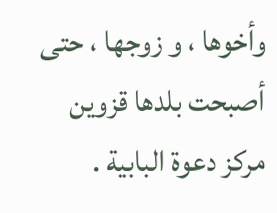وأخوها ، و زوجها ، حتى أصبحت بلدها قزوين مركز دعوة البابية .